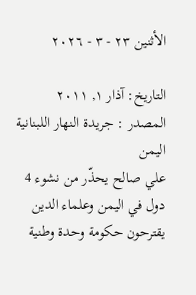الأثنين ٢٣ - ٣ - ٢٠٢٦

التاريخ: آذار ١, ٢٠١١
المصدر : جريدة النهار اللبنانية
اليمن
علي صالح يحذّر من نشوء 4 دول في اليمن وعلماء الدين يقترحون حكومة وحدة وطنية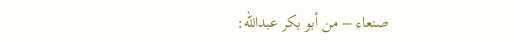صنعاء – من أبو بكر عبدالله: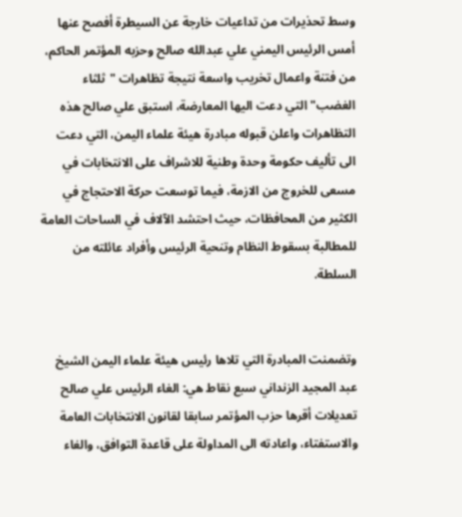وسط تحذيرات من تداعيات خارجة عن السيطرة أفصح عنها أمس الرئيس اليمني علي عبدالله صالح وحزبه المؤتمر الحاكم، من فتنة واعمال تخريب واسعة نتيجة تظاهرات "ثلثاء الغضب" التي دعت اليها المعارضة، استبق علي صالح هذه التظاهرات واعلن قبوله مبادرة هيئة علماء اليمن، التي دعت الى تأليف حكومة وحدة وطنية للاشراف على الانتخابات في مسعى للخروج من الازمة، فيما توسعت حركة الاحتجاج في الكثير من المحافظات، حيث احتشد الآلاف في الساحات العامة للمطالبة بسقوط النظام وتنحية الرئيس وأفراد عائلته من السلطة.


وتضمنت المبادرة التي تلاها رئيس هيئة علماء اليمن الشيخ عبد المجيد الزنداني سبع نقاط هي: الغاء الرئيس علي صالح تعديلات أقرها حزب المؤتمر سابقا لقانون الانتخابات العامة والاستفتاء، واعادته الى المداولة على قاعدة التوافق، والغاء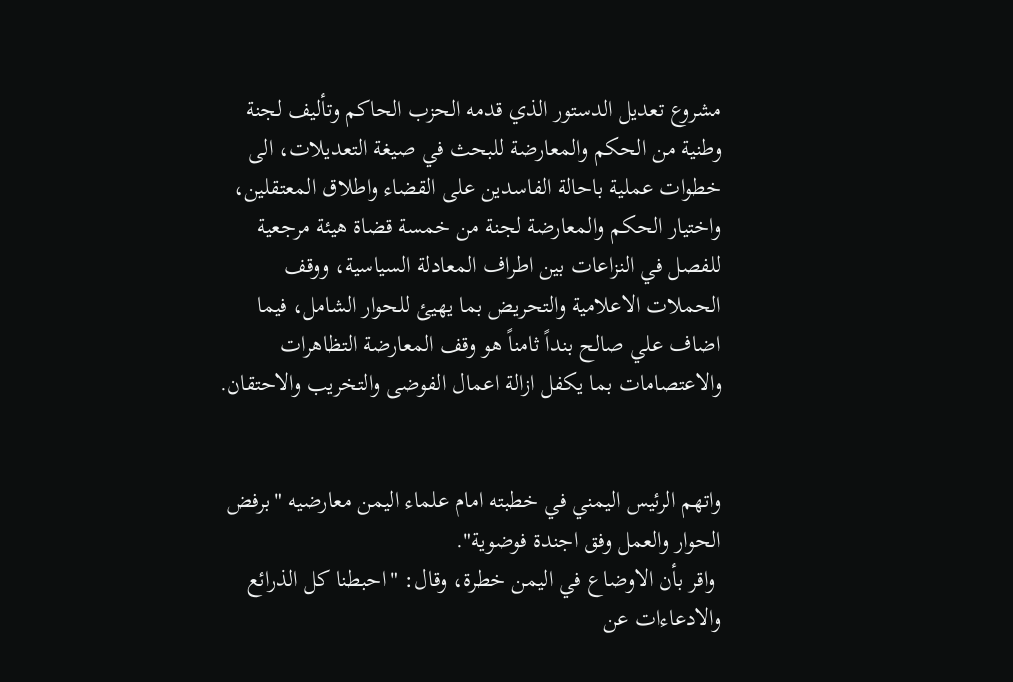مشروع تعديل الدستور الذي قدمه الحزب الحاكم وتأليف لجنة وطنية من الحكم والمعارضة للبحث في صيغة التعديلات، الى خطوات عملية باحالة الفاسدين على القضاء واطلاق المعتقلين، واختيار الحكم والمعارضة لجنة من خمسة قضاة هيئة مرجعية للفصل في النزاعات بين اطراف المعادلة السياسية، ووقف الحملات الاعلامية والتحريض بما يهيئ للحوار الشامل، فيما اضاف علي صالح بنداً ثامناً هو وقف المعارضة التظاهرات والاعتصامات بما يكفل ازالة اعمال الفوضى والتخريب والاحتقان.


واتهم الرئيس اليمني في خطبته امام علماء اليمن معارضيه "برفض الحوار والعمل وفق اجندة فوضوية".
 واقر بأن الاوضاع في اليمن خطرة، وقال: "احبطنا كل الذرائع والادعاءات عن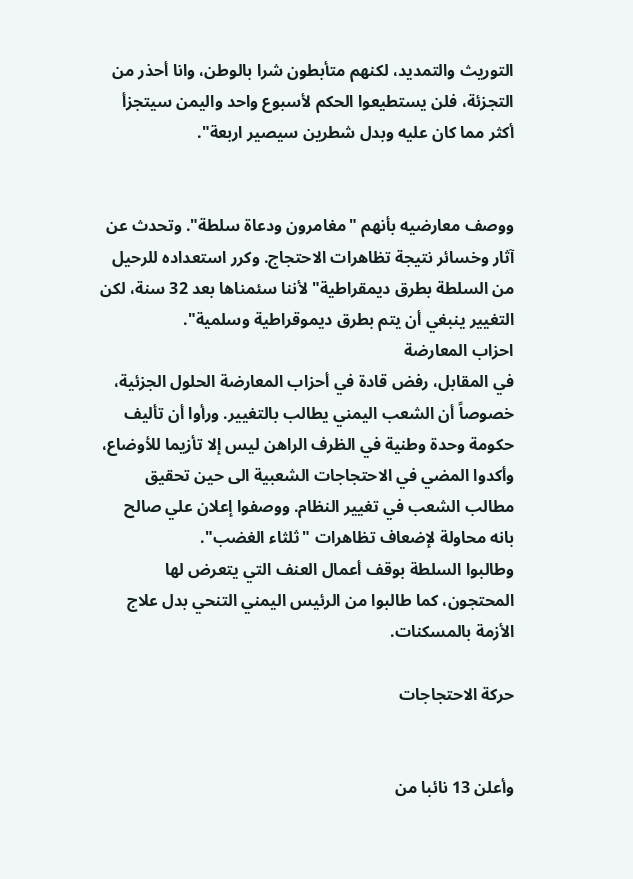التوريث والتمديد، لكنهم متأبطون شرا بالوطن، وانا أحذر من التجزئة، فلن يستطيعوا الحكم لأسبوع واحد واليمن سيتجزأ أكثر مما كان عليه وبدل شطرين سيصير اربعة".


ووصف معارضيه بأنهم "مغامرون ودعاة سلطة". وتحدث عن آثار وخسائر نتيجة تظاهرات الاحتجاج. وكرر استعداده للرحيل من السلطة بطرق ديمقراطية" لأننا سئمناها بعد 32 سنة، لكن التغيير ينبغي أن يتم بطرق ديموقراطية وسلمية".
احزاب المعارضة
في المقابل، رفض قادة في أحزاب المعارضة الحلول الجزئية، خصوصاً أن الشعب اليمني يطالب بالتغيير. ورأوا أن تأليف حكومة وحدة وطنية في الظرف الراهن ليس إلا تأزيما للأوضاع، وأكدوا المضي في الاحتجاجات الشعبية الى حين تحقيق مطالب الشعب في تغيير النظام. ووصفوا إعلان علي صالح بانه محاولة لإضعاف تظاهرات "ثلثاء الغضب".
وطالبوا السلطة بوقف أعمال العنف التي يتعرض لها المحتجون، كما طالبوا من الرئيس اليمني التنحي بدل علاج الأزمة بالمسكنات.

حركة الاحتجاجات


وأعلن 13 نائبا من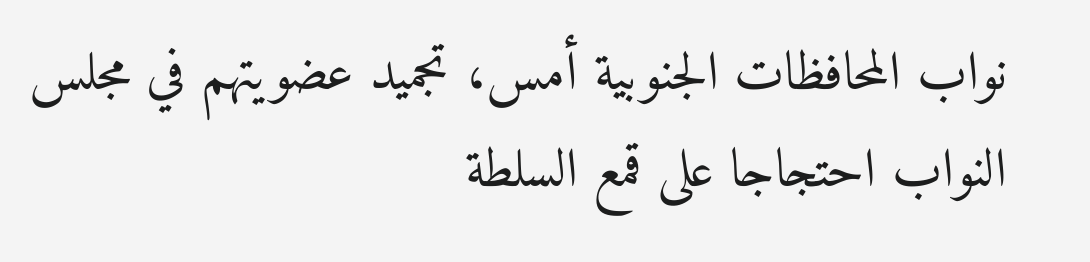نواب المحافظات الجنوبية أمس، تجميد عضويتهم في مجلس النواب احتجاجا على قمع السلطة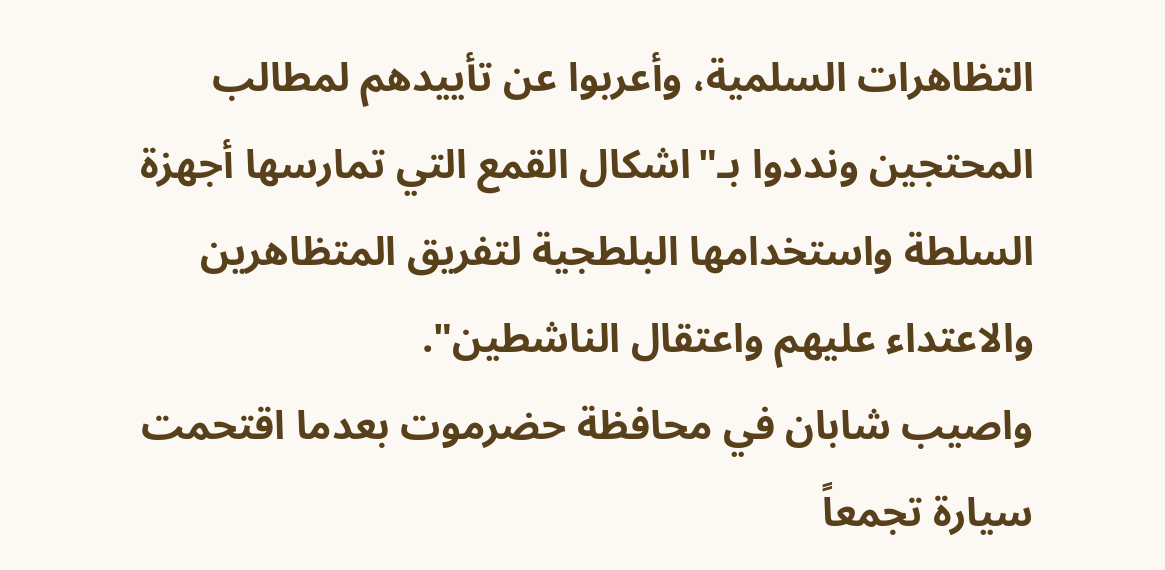التظاهرات السلمية، وأعربوا عن تأييدهم لمطالب المحتجين ونددوا بـ"اشكال القمع التي تمارسها أجهزة السلطة واستخدامها البلطجية لتفريق المتظاهرين والاعتداء عليهم واعتقال الناشطين".
واصيب شابان في محافظة حضرموت بعدما اقتحمت سيارة تجمعاً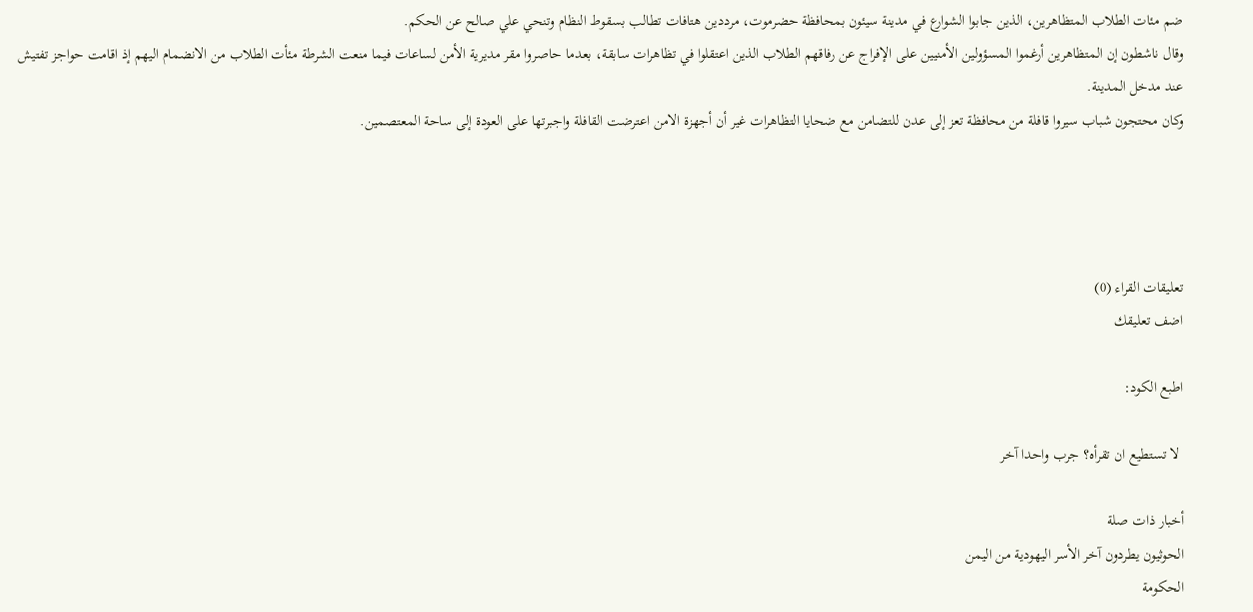ضم مئات الطلاب المتظاهرين، الذين جابوا الشوارع في مدينة سيئون بمحافظة حضرموت، مرددين هتافات تطالب بسقوط النظام وتنحي علي صالح عن الحكم.
وقال ناشطون إن المتظاهرين أرغموا المسؤولين الأمنيين على الإفراج عن رفاقهم الطلاب الذين اعتقلوا في تظاهرات سابقة، بعدما حاصروا مقر مديرية الأمن لساعات فيما منعت الشرطة مئأت الطلاب من الانضمام اليهم إذ اقامت حواجز تفتيش عند مدخل المدينة.
وكان محتجون شباب سيروا قافلة من محافظة تعز إلى عدن للتضامن مع ضحايا التظاهرات غير أن أجهزة الامن اعترضت القافلة واجبرتها على العودة إلى ساحة المعتصمين.




تعليقات القراء (0)
اضف تعليقك

اطبع الكود:

 لا تستطيع ان تقرأه؟ جرب واحدا آخر

أخبار ذات صلة
الحوثيون يطردون آخر الأسر اليهودية من اليمن
الحكومة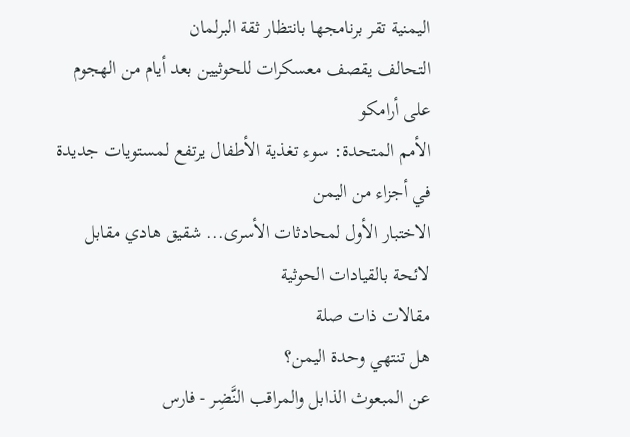اليمنية تقر برنامجها بانتظار ثقة البرلمان
التحالف يقصف معسكرات للحوثيين بعد أيام من الهجوم على أرامكو
الأمم المتحدة: سوء تغذية الأطفال يرتفع لمستويات جديدة في أجزاء من اليمن
الاختبار الأول لمحادثات الأسرى... شقيق هادي مقابل لائحة بالقيادات الحوثية
مقالات ذات صلة
هل تنتهي وحدة اليمن؟
عن المبعوث الذابل والمراقب النَّضِر - فارس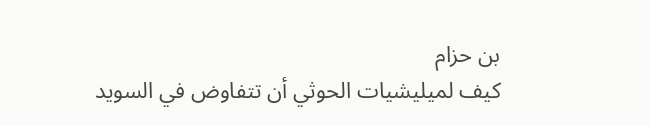بن حزام
كيف لميليشيات الحوثي أن تتفاوض في السويد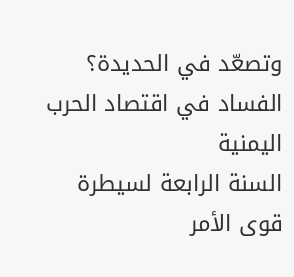وتصعّد في الحديدة؟
الفساد في اقتصاد الحرب اليمنية
السنة الرابعة لسيطرة قوى الأمر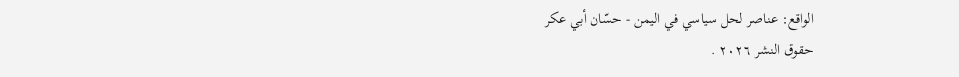الواقع: عناصر لحل سياسي في اليمن - حسّان أبي عكر
حقوق النشر ٢٠٢٦ .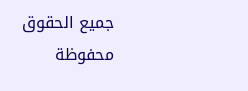جميع الحقوق محفوظة